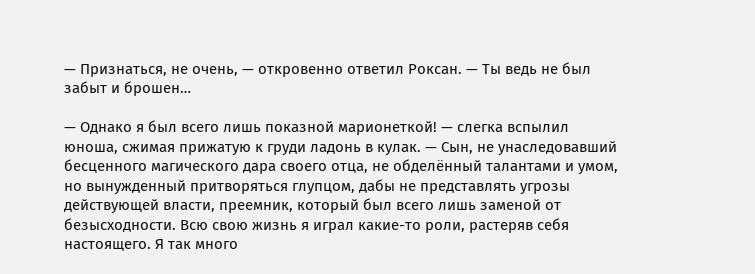— Признаться, не очень, — откровенно ответил Роксан. — Ты ведь не был забыт и брошен…

— Однако я был всего лишь показной марионеткой! — слегка вспылил юноша, сжимая прижатую к груди ладонь в кулак. — Сын, не унаследовавший бесценного магического дара своего отца, не обделённый талантами и умом, но вынужденный притворяться глупцом, дабы не представлять угрозы действующей власти, преемник, который был всего лишь заменой от безысходности. Всю свою жизнь я играл какие-то роли, растеряв себя настоящего. Я так много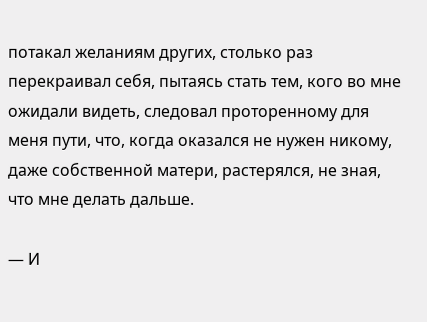потакал желаниям других, столько раз перекраивал себя, пытаясь стать тем, кого во мне ожидали видеть, следовал проторенному для меня пути, что, когда оказался не нужен никому, даже собственной матери, растерялся, не зная, что мне делать дальше.

— И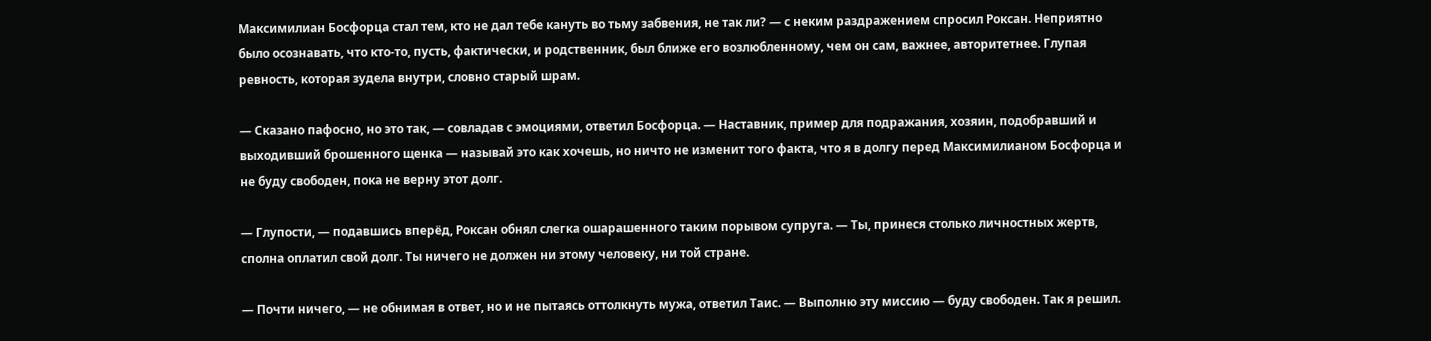Максимилиан Босфорца стал тем, кто не дал тебе кануть во тьму забвения, не так ли? — с неким раздражением спросил Роксан. Неприятно было осознавать, что кто-то, пусть, фактически, и родственник, был ближе его возлюбленному, чем он сам, важнее, авторитетнее. Глупая ревность, которая зудела внутри, словно старый шрам.

— Сказано пафосно, но это так, — совладав с эмоциями, ответил Босфорца. — Наставник, пример для подражания, хозяин, подобравший и выходивший брошенного щенка — называй это как хочешь, но ничто не изменит того факта, что я в долгу перед Максимилианом Босфорца и не буду свободен, пока не верну этот долг.

— Глупости, — подавшись вперёд, Роксан обнял слегка ошарашенного таким порывом супруга. — Ты, принеся столько личностных жертв, сполна оплатил свой долг. Ты ничего не должен ни этому человеку, ни той стране.

— Почти ничего, — не обнимая в ответ, но и не пытаясь оттолкнуть мужа, ответил Таис. — Выполню эту миссию — буду свободен. Так я решил.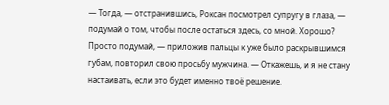— Тогда, — отстранившись, Роксан посмотрел супругу в глаза, — подумай о том, чтобы после остаться здесь, со мной. Хорошо? Просто подумай, — приложив пальцы к уже было раскрывшимся губам, повторил свою просьбу мужчина. — Откажешь, и я не стану настаивать, если это будет именно твоё решение.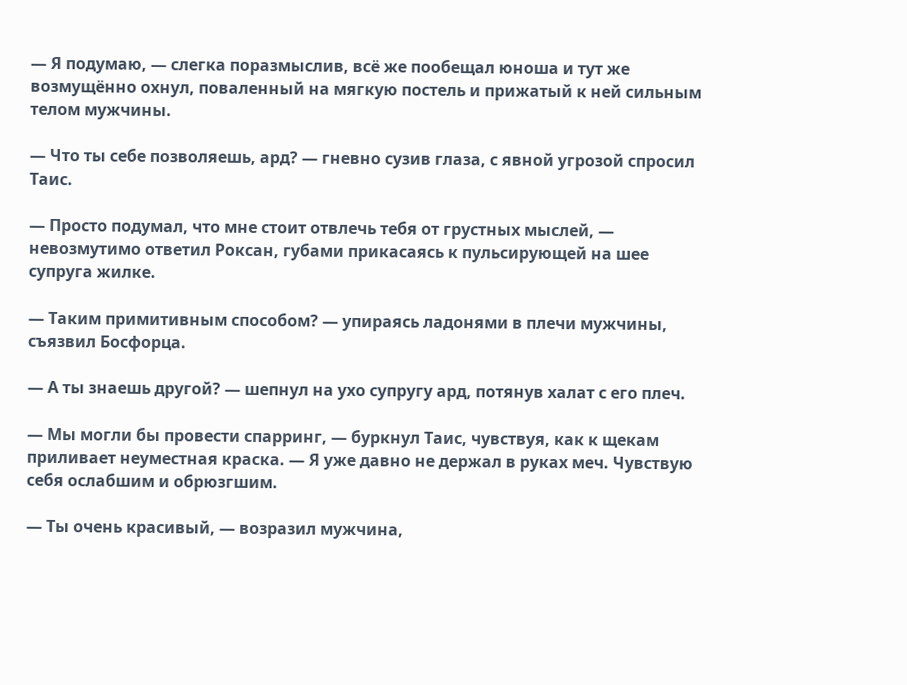— Я подумаю, — слегка поразмыслив, всё же пообещал юноша и тут же возмущённо охнул, поваленный на мягкую постель и прижатый к ней сильным телом мужчины.

— Что ты себе позволяешь, ард? — гневно сузив глаза, с явной угрозой спросил Таис.

— Просто подумал, что мне стоит отвлечь тебя от грустных мыслей, — невозмутимо ответил Роксан, губами прикасаясь к пульсирующей на шее супруга жилке.

— Таким примитивным способом? — упираясь ладонями в плечи мужчины, съязвил Босфорца.

— А ты знаешь другой? — шепнул на ухо супругу ард, потянув халат с его плеч.

— Мы могли бы провести спарринг, — буркнул Таис, чувствуя, как к щекам приливает неуместная краска. — Я уже давно не держал в руках меч. Чувствую себя ослабшим и обрюзгшим.

— Ты очень красивый, — возразил мужчина,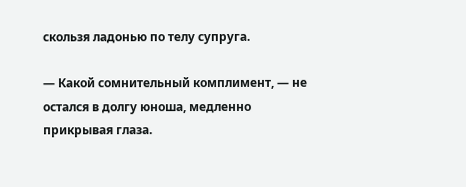скользя ладонью по телу супруга.

— Какой сомнительный комплимент, — не остался в долгу юноша, медленно прикрывая глаза.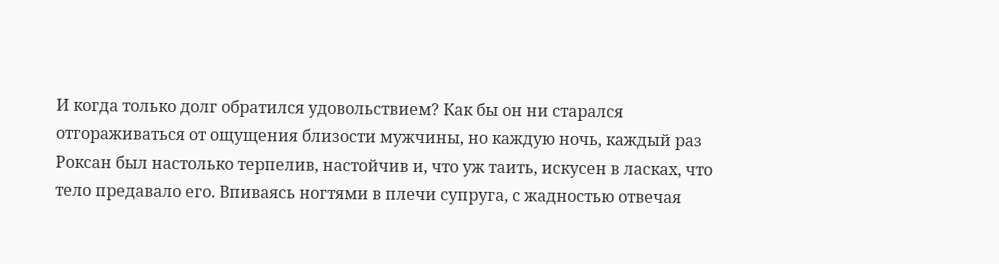И когда только долг обратился удовольствием? Как бы он ни старался отгораживаться от ощущения близости мужчины, но каждую ночь, каждый раз Роксан был настолько терпелив, настойчив и, что уж таить, искусен в ласках, что тело предавало его. Впиваясь ногтями в плечи супруга, с жадностью отвечая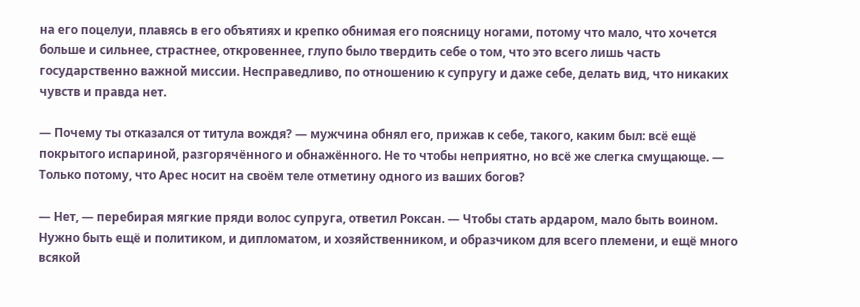на его поцелуи, плавясь в его объятиях и крепко обнимая его поясницу ногами, потому что мало, что хочется больше и сильнее, страстнее, откровеннее, глупо было твердить себе о том, что это всего лишь часть государственно важной миссии. Несправедливо, по отношению к супругу и даже себе, делать вид, что никаких чувств и правда нет.

— Почему ты отказался от титула вождя? — мужчина обнял его, прижав к себе, такого, каким был: всё ещё покрытого испариной, разгорячённого и обнажённого. Не то чтобы неприятно, но всё же слегка смущающе. — Только потому, что Арес носит на своём теле отметину одного из ваших богов?

— Нет, — перебирая мягкие пряди волос супруга, ответил Роксан. — Чтобы стать ардаром, мало быть воином. Нужно быть ещё и политиком, и дипломатом, и хозяйственником, и образчиком для всего племени, и ещё много всякой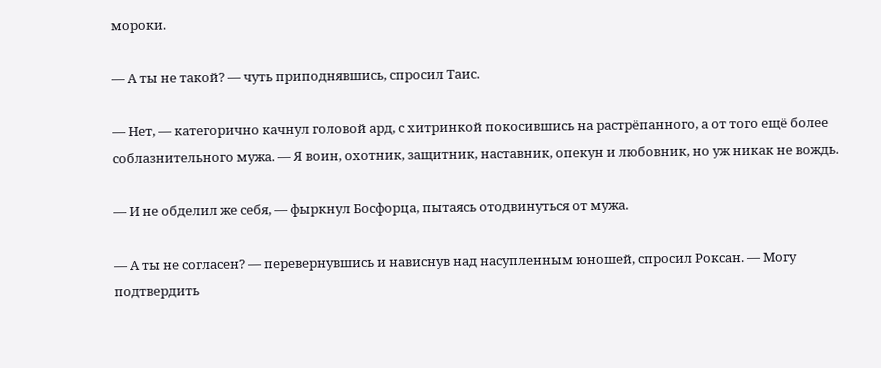мороки.

— А ты не такой? — чуть приподнявшись, спросил Таис.

— Нет, — категорично качнул головой ард, с хитринкой покосившись на растрёпанного, а от того ещё более соблазнительного мужа. — Я воин, охотник, защитник, наставник, опекун и любовник, но уж никак не вождь.

— И не обделил же себя, — фыркнул Босфорца, пытаясь отодвинуться от мужа.

— А ты не согласен? — перевернувшись и нависнув над насупленным юношей, спросил Роксан. — Могу подтвердить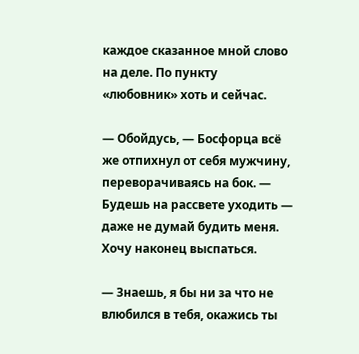каждое сказанное мной слово на деле. По пункту «любовник» хоть и сейчас.

— Обойдусь, — Босфорца всё же отпихнул от себя мужчину, переворачиваясь на бок. — Будешь на рассвете уходить — даже не думай будить меня. Хочу наконец выспаться.

— Знаешь, я бы ни за что не влюбился в тебя, окажись ты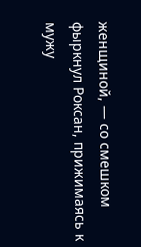женщиной, — со смешком фыркнул Роксан, прижимаясь к мужу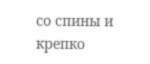со спины и крепко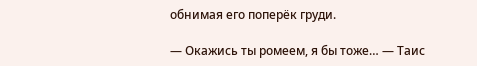обнимая его поперёк груди.

— Окажись ты ромеем, я бы тоже… — Таис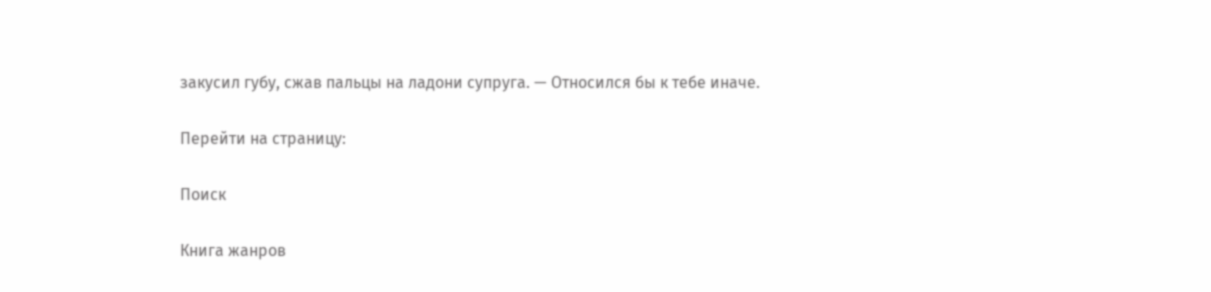закусил губу, сжав пальцы на ладони супруга. — Относился бы к тебе иначе.

Перейти на страницу:

Поиск

Книга жанров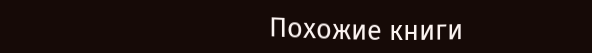Похожие книги